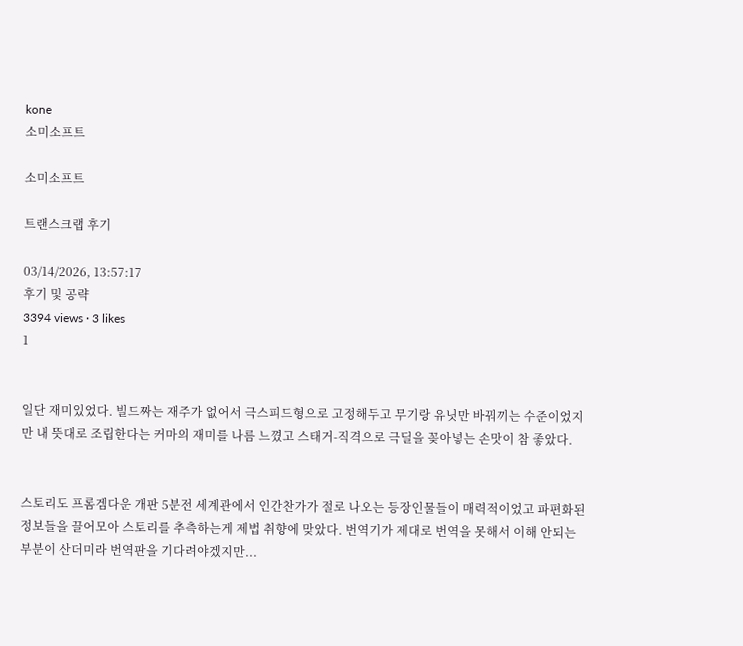kone
소미소프트

소미소프트

트랜스크랩 후기

03/14/2026, 13:57:17
후기 및 공략
3394 views · 3 likes
1


일단 재미있었다. 빌드짜는 재주가 없어서 극스피드형으로 고정해두고 무기랑 유닛만 바꿔끼는 수준이었지만 내 뜻대로 조립한다는 커마의 재미를 나름 느꼈고 스태거-직격으로 극딜을 꽂아넣는 손맛이 참 좋았다.


스토리도 프롬겜다운 개판 5분전 세계관에서 인간찬가가 절로 나오는 등장인물들이 매력적이었고 파편화된 정보들을 끌어모아 스토리를 추측하는게 제법 취향에 맞았다. 번역기가 제대로 번역을 못해서 이해 안되는 부분이 산더미라 번역판을 기다려야겠지만...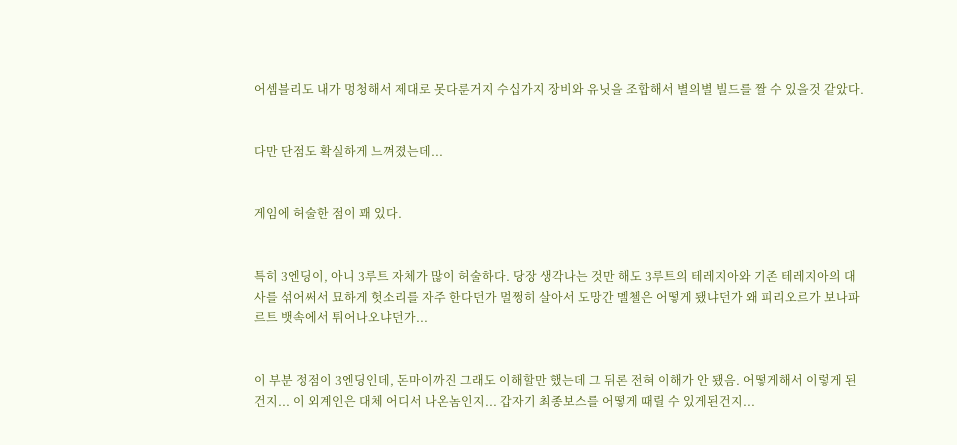어셈블리도 내가 멍청해서 제대로 못다룬거지 수십가지 장비와 유닛을 조합해서 별의별 빌드를 짤 수 있을것 같았다.


다만 단점도 확실하게 느껴졌는데...


게임에 허술한 점이 꽤 있다.


특히 3엔딩이, 아니 3루트 자체가 많이 허술하다. 당장 생각나는 것만 해도 3루트의 테레지아와 기존 테레지아의 대사를 섞어써서 묘하게 헛소리를 자주 한다던가 멀쩡히 살아서 도망간 멜첼은 어떻게 됐냐던가 왜 피리오르가 보나파르트 뱃속에서 튀어나오냐던가...


이 부분 정점이 3엔딩인데, 돈마이까진 그래도 이해할만 했는데 그 뒤론 전혀 이해가 안 됐음. 어떻게해서 이렇게 된건지... 이 외계인은 대체 어디서 나온놈인지... 갑자기 최종보스를 어떻게 때릴 수 있게된건지...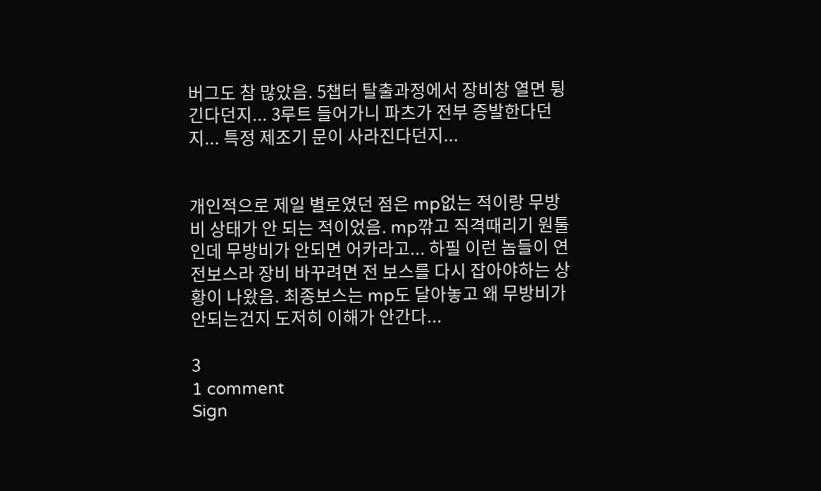버그도 참 많았음. 5챕터 탈출과정에서 장비창 열면 튕긴다던지... 3루트 들어가니 파츠가 전부 증발한다던지... 특정 제조기 문이 사라진다던지...


개인적으로 제일 별로였던 점은 mp없는 적이랑 무방비 상태가 안 되는 적이었음. mp깎고 직격때리기 원툴인데 무방비가 안되면 어카라고... 하필 이런 놈들이 연전보스라 장비 바꾸려면 전 보스를 다시 잡아야하는 상황이 나왔음. 최종보스는 mp도 달아놓고 왜 무방비가 안되는건지 도저히 이해가 안간다...

3
1 comment
Sign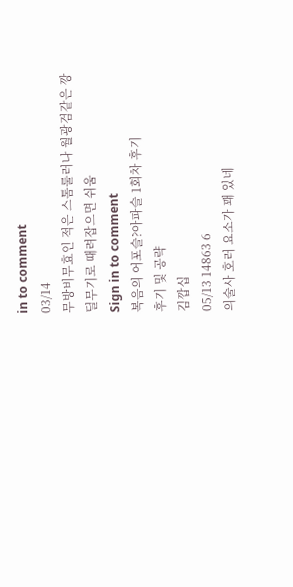in to comment
03/14
무방비무효인 적은 스톰룰러나 월광검같은 깡딜무기로 때려잡으면 쉬움
Sign in to comment
복음의 어포슬?아파슬 1회차 후기
후기 및 공략
김깝십
05/13 14863 6
의술사 호러 요소가 꽤 있네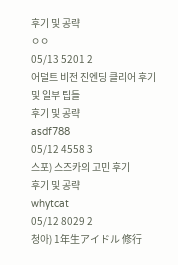후기 및 공략
ㅇㅇ
05/13 5201 2
어덜트 비전 진엔딩 클리어 후기 및 일부 팁들
후기 및 공략
asdf788
05/12 4558 3
스포) 스즈카의 고민 후기
후기 및 공략
whytcat
05/12 8029 2
청아) 1年生アイドル 修行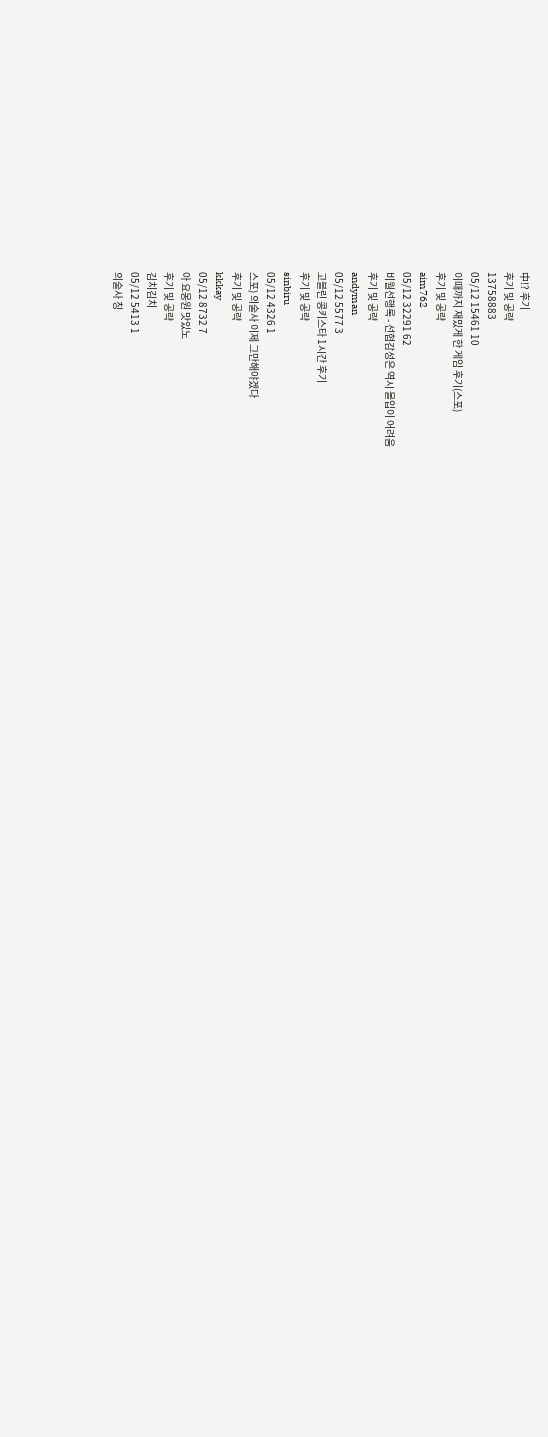中!? 후기
후기 및 공략
13758883
05/12 15461 10
이때까지 재밌게 한 게임 후기(스포)
후기 및 공략
aim762
05/12 32291 62
비월선행록 - 선협감성은 역시 몰입이 어려움
후기 및 공략
andyman
05/12 5577 3
고블린 콩키스타 1시간 후기
후기 및 공략
sinbiru
05/12 4326 1
스포) 의술사 이제 그만해야겠다
후기 및 공략
kkkay
05/12 8732 7
아 요몽원 맛있노
후기 및 공략
김치김치
05/12 5413 1
의술사 칭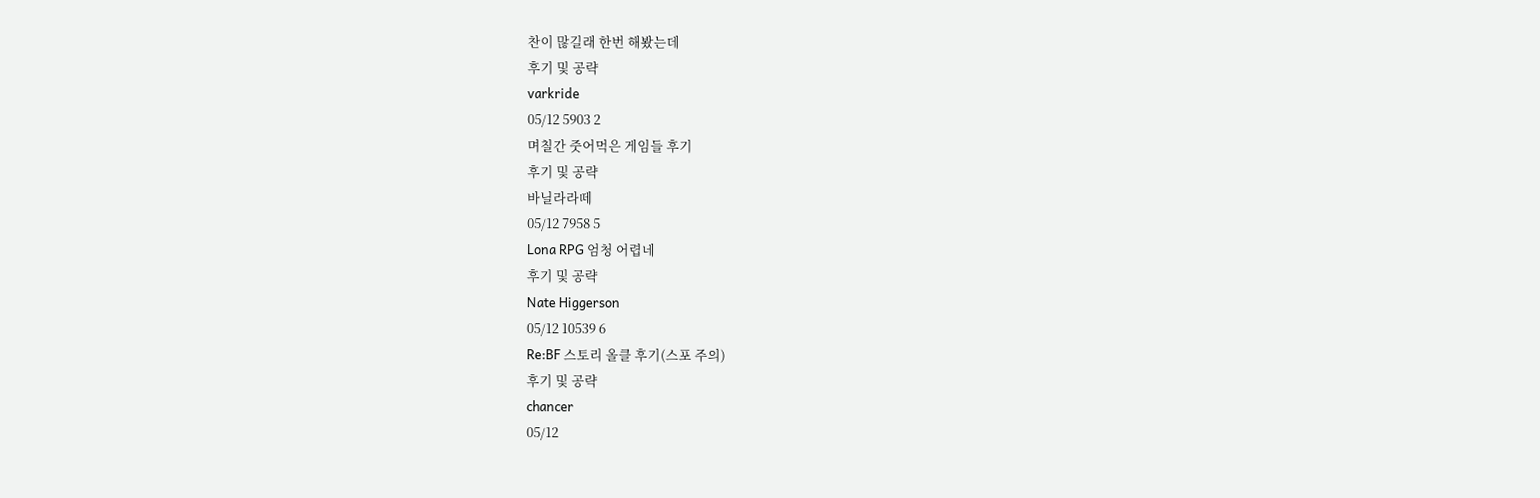찬이 많길래 한번 해봤는데
후기 및 공략
varkride
05/12 5903 2
며칠간 줏어먹은 게임들 후기
후기 및 공략
바닐라라떼
05/12 7958 5
Lona RPG 엄청 어렵네
후기 및 공략
Nate Higgerson
05/12 10539 6
Re:BF 스토리 올클 후기(스포 주의)
후기 및 공략
chancer
05/12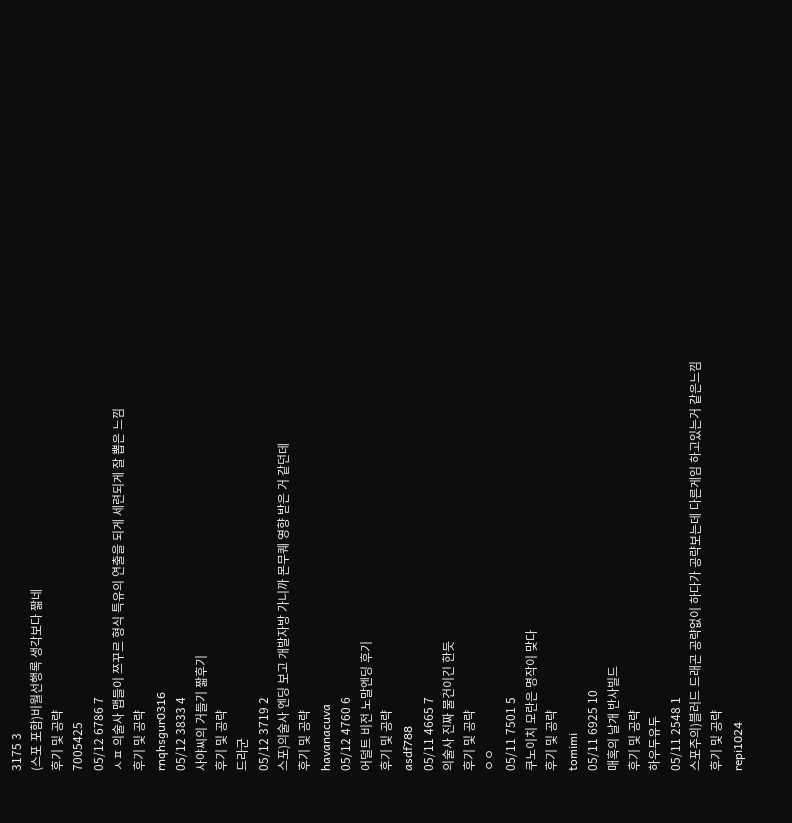3175 3
(스포 포함)비월선행록 생각보다 짧네
후기 및 공략
7005425
05/12 6786 7
ㅅㅍ 의술사 맵들이 쯔꾸르 형식 특유의 연출을 되게 세련되게 잘 뽑은 느낌
후기 및 공략
rnqhsgur0316
05/12 3833 4
사야씨의 거들기 짧후기
후기 및 공략
드라군
05/12 3719 2
스포)의술사 엔딩 보고 개발자방 가니까 몬무퀘 영향 받은 거 같던데
후기 및 공략
havanacuva
05/12 4760 6
어덜트 비전 노말엔딩 후기
후기 및 공략
asdf788
05/11 4665 7
의술사 진짜 물건이긴 한듯
후기 및 공략
ㅇㅇ
05/11 7501 5
쿠노이치 모란은 명작이 맞다
후기 및 공략
tomimi
05/11 6925 10
매혹의 날개 반사빌드
후기 및 공략
하우두유두
05/11 2548 1
스포주의)블러드 드래곤 공략없이 하다가 공략보는데 다른게임 하고있는거 같은느낌
후기 및 공략
repi1024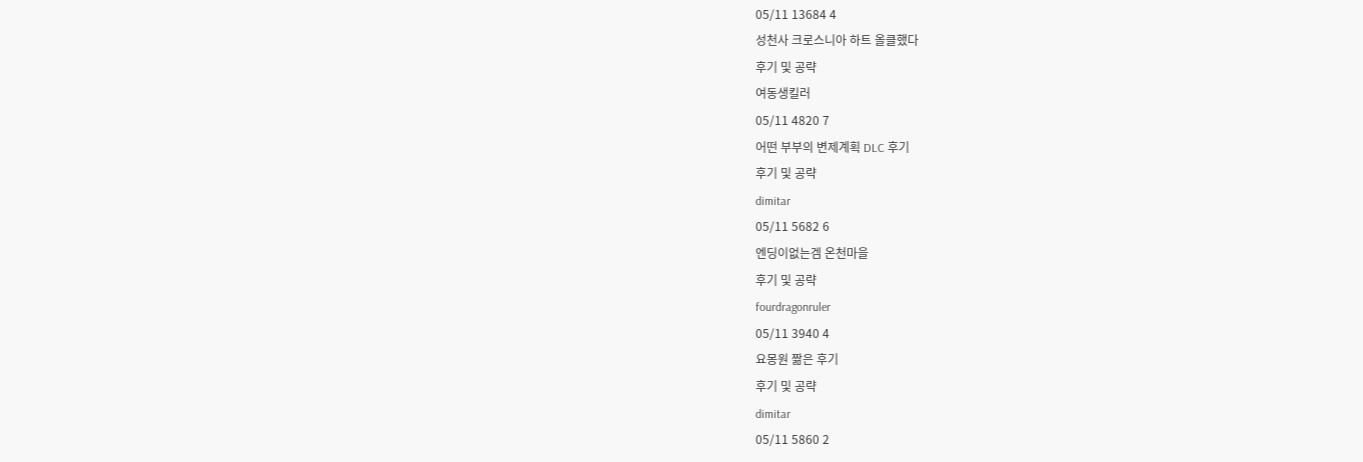05/11 13684 4
성천사 크로스니아 하트 올클했다
후기 및 공략
여동생킬러
05/11 4820 7
어떤 부부의 변제계획 DLC 후기
후기 및 공략
dimitar
05/11 5682 6
엔딩이없는겜 온천마을
후기 및 공략
fourdragonruler
05/11 3940 4
요몽원 짦은 후기
후기 및 공략
dimitar
05/11 5860 2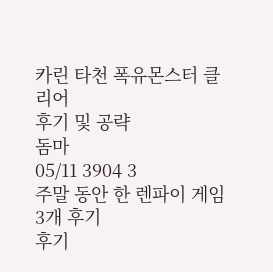카린 타천 폭유몬스터 클리어
후기 및 공략
돔마
05/11 3904 3
주말 동안 한 렌파이 게임 3개 후기
후기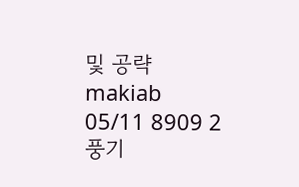및 공략
makiab
05/11 8909 2
풍기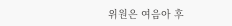위원은 여음아 후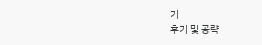기
후기 및 공략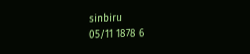sinbiru
05/11 1878 6